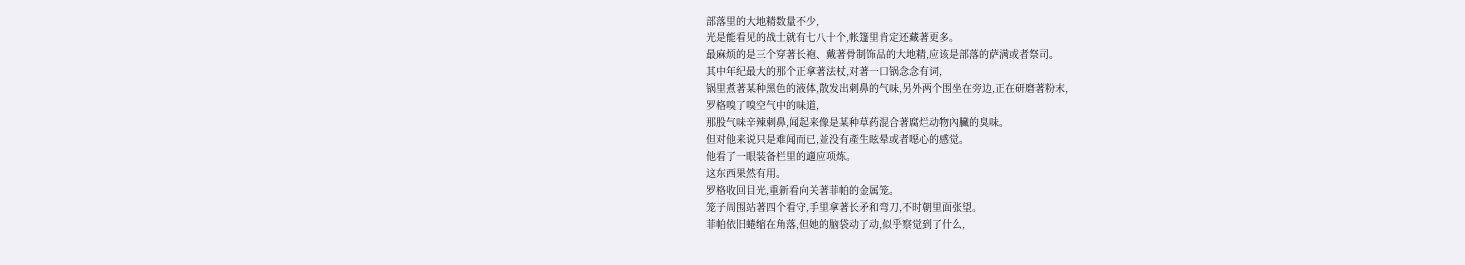部落里的大地精数量不少,
光是能看见的战士就有七八十个,帐篷里肯定还藏著更多。
最麻烦的是三个穿著长袍、戴著骨制饰品的大地精,应该是部落的萨满或者祭司。
其中年纪最大的那个正拿著法杖,对著一口锅念念有词,
锅里煮著某种黑色的液体,散发出刺鼻的气味,另外两个围坐在旁边,正在研磨著粉末,
罗格嗅了嗅空气中的味道,
那股气味辛辣刺鼻,闻起来像是某种草药混合著腐烂动物內臟的臭味。
但对他来说只是难闻而已,並没有產生眩晕或者噁心的感觉。
他看了一眼装备栏里的適应项炼。
这东西果然有用。
罗格收回目光,重新看向关著菲帕的金属笼。
笼子周围站著四个看守,手里拿著长矛和弯刀,不时朝里面张望。
菲帕依旧蜷缩在角落,但她的脑袋动了动,似乎察觉到了什么,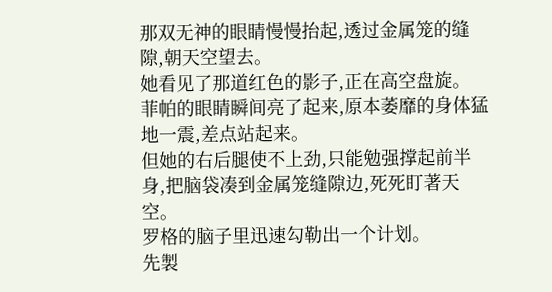那双无神的眼睛慢慢抬起,透过金属笼的缝隙,朝天空望去。
她看见了那道红色的影子,正在高空盘旋。
菲帕的眼睛瞬间亮了起来,原本萎靡的身体猛地一震,差点站起来。
但她的右后腿使不上劲,只能勉强撑起前半身,把脑袋凑到金属笼缝隙边,死死盯著天空。
罗格的脑子里迅速勾勒出一个计划。
先製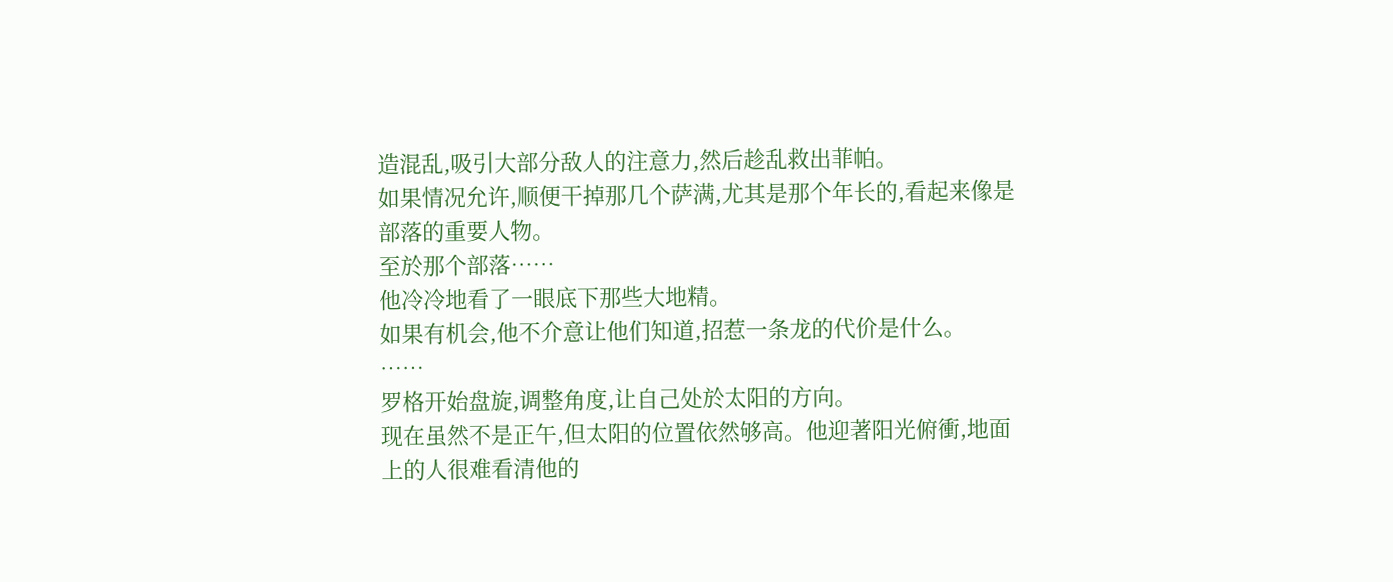造混乱,吸引大部分敌人的注意力,然后趁乱救出菲帕。
如果情况允许,顺便干掉那几个萨满,尤其是那个年长的,看起来像是部落的重要人物。
至於那个部落……
他冷冷地看了一眼底下那些大地精。
如果有机会,他不介意让他们知道,招惹一条龙的代价是什么。
……
罗格开始盘旋,调整角度,让自己处於太阳的方向。
现在虽然不是正午,但太阳的位置依然够高。他迎著阳光俯衝,地面上的人很难看清他的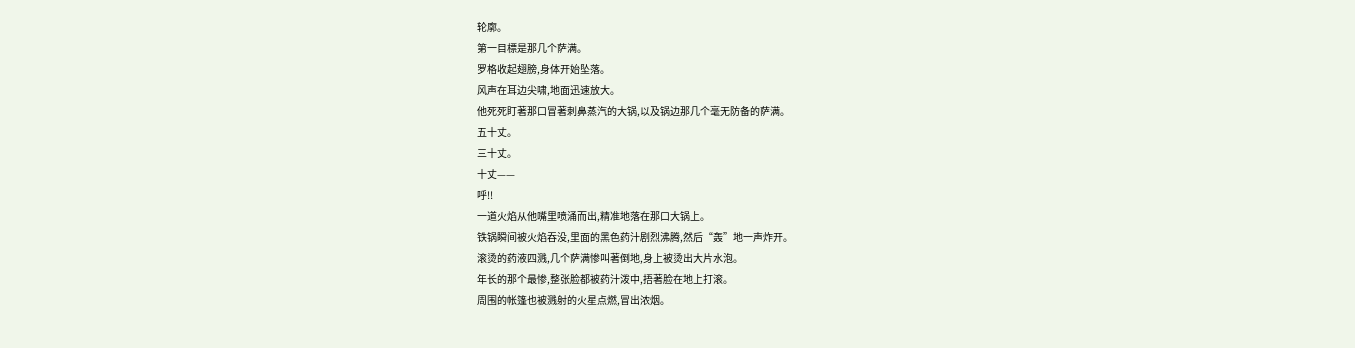轮廓。
第一目標是那几个萨满。
罗格收起翅膀,身体开始坠落。
风声在耳边尖啸,地面迅速放大。
他死死盯著那口冒著刺鼻蒸汽的大锅,以及锅边那几个毫无防备的萨满。
五十丈。
三十丈。
十丈——
呼!!
一道火焰从他嘴里喷涌而出,精准地落在那口大锅上。
铁锅瞬间被火焰吞没,里面的黑色药汁剧烈沸腾,然后“轰”地一声炸开。
滚烫的药液四溅,几个萨满惨叫著倒地,身上被烫出大片水泡。
年长的那个最惨,整张脸都被药汁泼中,捂著脸在地上打滚。
周围的帐篷也被溅射的火星点燃,冒出浓烟。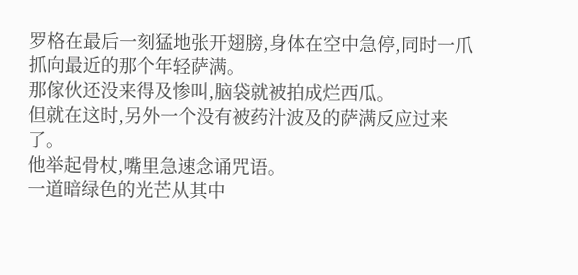罗格在最后一刻猛地张开翅膀,身体在空中急停,同时一爪抓向最近的那个年轻萨满。
那傢伙还没来得及惨叫,脑袋就被拍成烂西瓜。
但就在这时,另外一个没有被药汁波及的萨满反应过来了。
他举起骨杖,嘴里急速念诵咒语。
一道暗绿色的光芒从其中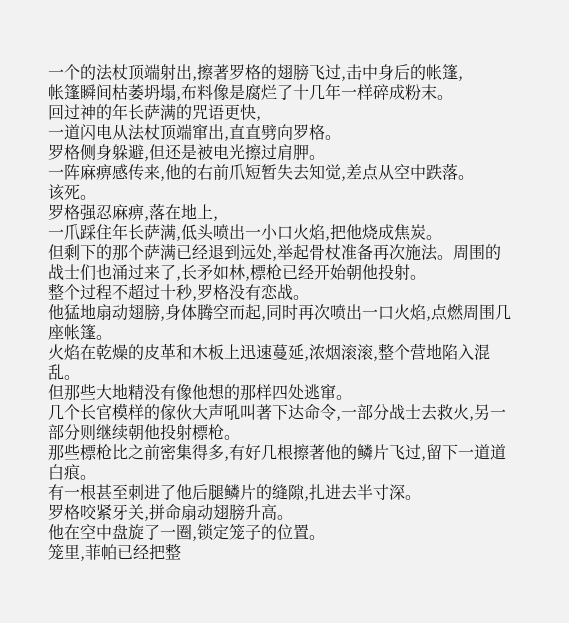一个的法杖顶端射出,擦著罗格的翅膀飞过,击中身后的帐篷,
帐篷瞬间枯萎坍塌,布料像是腐烂了十几年一样碎成粉末。
回过神的年长萨满的咒语更快,
一道闪电从法杖顶端窜出,直直劈向罗格。
罗格侧身躲避,但还是被电光擦过肩胛。
一阵麻痹感传来,他的右前爪短暂失去知觉,差点从空中跌落。
该死。
罗格强忍麻痹,落在地上,
一爪踩住年长萨满,低头喷出一小口火焰,把他烧成焦炭。
但剩下的那个萨满已经退到远处,举起骨杖准备再次施法。周围的战士们也涌过来了,长矛如林,標枪已经开始朝他投射。
整个过程不超过十秒,罗格没有恋战。
他猛地扇动翅膀,身体腾空而起,同时再次喷出一口火焰,点燃周围几座帐篷。
火焰在乾燥的皮革和木板上迅速蔓延,浓烟滚滚,整个营地陷入混乱。
但那些大地精没有像他想的那样四处逃窜。
几个长官模样的傢伙大声吼叫著下达命令,一部分战士去救火,另一部分则继续朝他投射標枪。
那些標枪比之前密集得多,有好几根擦著他的鳞片飞过,留下一道道白痕。
有一根甚至刺进了他后腿鳞片的缝隙,扎进去半寸深。
罗格咬紧牙关,拼命扇动翅膀升高。
他在空中盘旋了一圈,锁定笼子的位置。
笼里,菲帕已经把整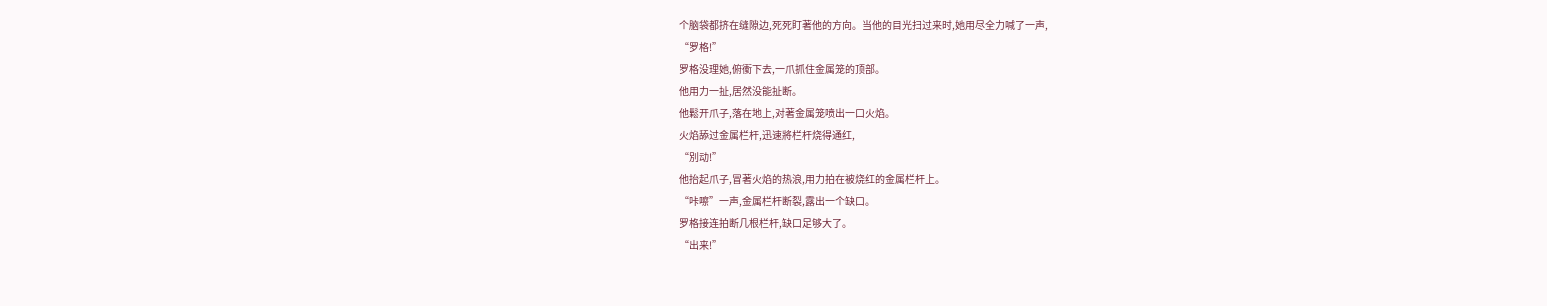个脑袋都挤在缝隙边,死死盯著他的方向。当他的目光扫过来时,她用尽全力喊了一声,
“罗格!”
罗格没理她,俯衝下去,一爪抓住金属笼的顶部。
他用力一扯,居然没能扯断。
他鬆开爪子,落在地上,对著金属笼喷出一口火焰。
火焰舔过金属栏杆,迅速將栏杆烧得通红,
“別动!”
他抬起爪子,冒著火焰的热浪,用力拍在被烧红的金属栏杆上。
“咔嚓”一声,金属栏杆断裂,露出一个缺口。
罗格接连拍断几根栏杆,缺口足够大了。
“出来!”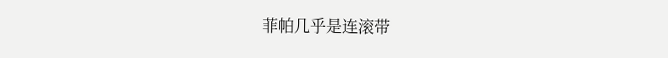菲帕几乎是连滚带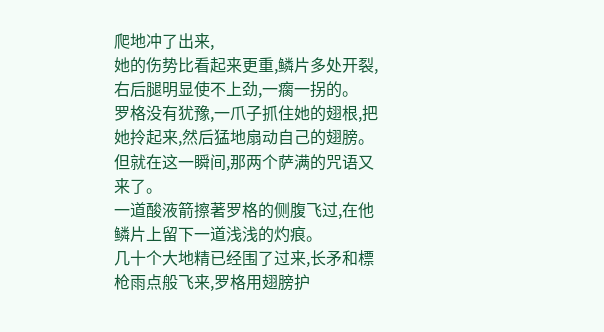爬地冲了出来,
她的伤势比看起来更重,鳞片多处开裂,右后腿明显使不上劲,一瘸一拐的。
罗格没有犹豫,一爪子抓住她的翅根,把她拎起来,然后猛地扇动自己的翅膀。
但就在这一瞬间,那两个萨满的咒语又来了。
一道酸液箭擦著罗格的侧腹飞过,在他鳞片上留下一道浅浅的灼痕。
几十个大地精已经围了过来,长矛和標枪雨点般飞来,罗格用翅膀护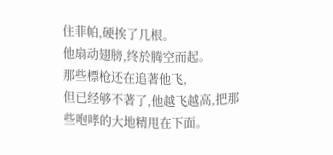住菲帕,硬挨了几根。
他扇动翅膀,终於腾空而起。
那些標枪还在追著他飞,
但已经够不著了,他越飞越高,把那些咆哮的大地精甩在下面。